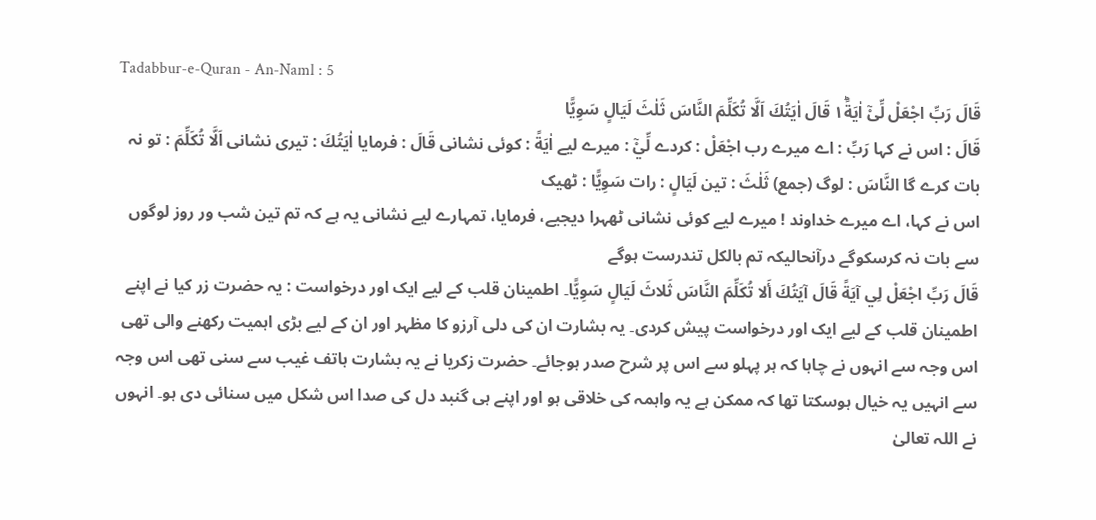Tadabbur-e-Quran - An-Naml : 5
قَالَ رَبِّ اجْعَلْ لِّیْۤ اٰیَةً١ؕ قَالَ اٰیَتُكَ اَلَّا تُكَلِّمَ النَّاسَ ثَلٰثَ لَیَالٍ سَوِیًّا
قَالَ : اس نے کہا رَبِّ : اے میرے رب اجْعَلْ : کردے لِّيْٓ : میرے لیے اٰيَةً : کوئی نشانی قَالَ : فرمایا اٰيَتُكَ : تیری نشانی اَلَّا تُكَلِّمَ : تو نہ بات کرے گا النَّاسَ : لوگ (جمع) ثَلٰثَ : تین لَيَالٍ : رات سَوِيًّا : ٹھیک
اس نے کہا، اے میرے خداوند ! میرے لیے کوئی نشانی ٹھہرا دیجیے، فرمایا، تمہارے لیے نشانی یہ ہے کہ تم تین شب ور روز لوگوں سے بات نہ کرسکوگے درآنحالیکہ تم بالکل تندرست ہوگے
قَالَ رَبِّ اجْعَلْ لِي آيَةً قَالَ آيَتُكَ أَلا تُكَلِّمَ النَّاسَ ثَلاثَ لَيَالٍ سَوِيًّا۔ اطمینان قلب کے لیے ایک اور درخواست : یہ حضرت زر کیا نے اپنے اطمینان قلب کے لیے ایک اور درخواست پیش کردی۔ یہ بشارت ان کی دلی آرزو کا مظہر اور ان کے لیے بڑی اہمیت رکھنے والی تھی اس وجہ سے انہوں نے چاہا کہ ہر پہلو سے اس پر شرح صدر ہوجائے۔ حضرت زکریا نے یہ بشارت ہاتف غیب سے سنی تھی اس وجہ سے انہیں یہ خیال ہوسکتا تھا کہ ممکن ہے یہ واہمہ کی خلاقی ہو اور اپنے ہی گنبد دل کی صدا اس شکل میں سنائی دی ہو۔ انہوں نے اللہ تعالیٰ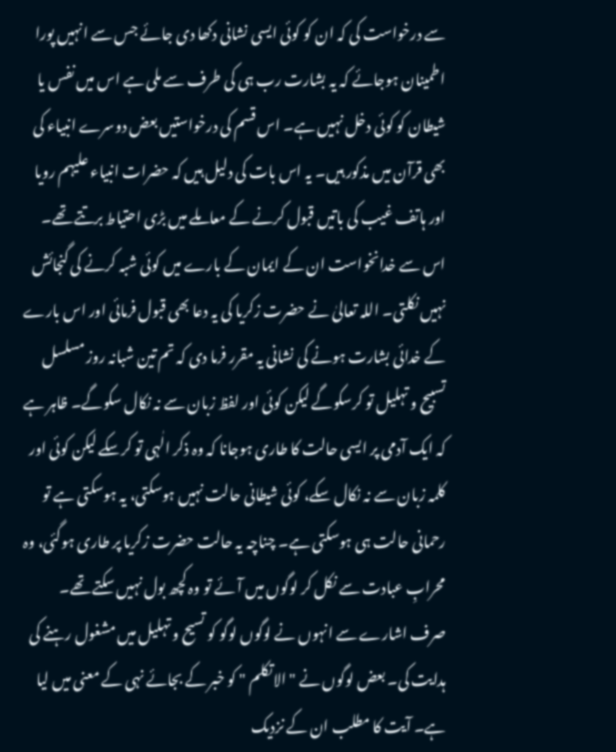سے درخواست کی کہ ان کو کوئی ایسی نشانی دکھا دی جائے جس سے انہیں پورا اطمینان ہوجائے کہ یہ بشارت رب ہی کی طرف سے ملی ہے اس میں نفس یا شیطان کو کوئی دخل نہیں ہے۔ اس قسم کی درخواستیں بعض دوسرے انبیاء کی بھی قرآن میں مذکور ہیں۔ یہ اس بات کی دلیل ہیں کہ حضرات انبیاء علیہم رویا اور ہاتف غیب کی باتیں قبول کرنے کے معاملے میں بڑی احتیاط برتتے تھے۔ اس سے خدانخواست ان کے ایمان کے بارے میں کوئی شبہ کرنے کی گنجائش نہیں نکلتی۔ اللہ تعالیٰ نے حضرت زکریا کی یہ دعا بھی قبول فرمائی اور اس بارے کے خدائی بشارت ہونے کی نشانی یہ مقرر فرما دی کہ تم تین شبانہ روز مسلسل تسبیح و تہلیل تو کرسکوگے لیکن کوئی اور لفظ زبان سے نہ نکال سکوگے۔ ظاہر ہے کہ ایک آدمی پر ایسی حالت کا طاری ہوجانا کہ وہ ذکر الٰہی تو کرسکے لیکن کوئی اور کلمہ زبان سے نہ نکال سکے، کوئی شیطانی حالت نہیں ہوسکتی، یہ ہوسکتی ہے تو رحمانی حالت ہی ہوسکتی ہے۔ چناچہ یہ حالت حضرت زکریا پر طاری ہوگئی، وہ محرابِ عبادت سے نکل کر لوگوں میں آئے تو وہ کچھ بول نہیں سکتے تھے۔ صرف اشارے سے انہوں نے لوگوں لوگو کو تسیح و تہلیل میں مشغول رہنے کی ہدایت کی۔ بعض لوگوں نے " الاتکلم " کو خبر کے بجائے نہی کے معنی میں لیا ہے۔ آیت کا مطلب ان کے نزدیک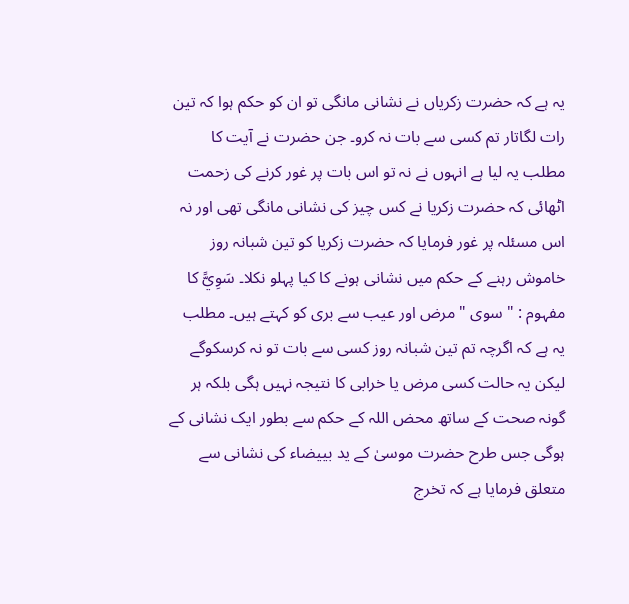یہ ہے کہ حضرت زکریاں نے نشانی مانگی تو ان کو حکم ہوا کہ تین رات لگاتار تم کسی سے بات نہ کرو۔ جن حضرت نے آیت کا مطلب یہ لیا ہے انہوں نے نہ تو اس بات پر غور کرنے کی زحمت اٹھائی کہ حضرت زکریا نے کس چیز کی نشانی مانگی تھی اور نہ اس مسئلہ پر غور فرمایا کہ حضرت زکریا کو تین شبانہ روز خاموش رہنے کے حکم میں نشانی ہونے کا کیا پہلو نکلا۔ سَوِيًّ کا مفہوم : " سوی " مرض اور عیب سے بری کو کہتے ہیں۔ مطلب یہ ہے کہ اگرچہ تم تین شبانہ روز کسی سے بات تو نہ کرسکوگے لیکن یہ حالت کسی مرض یا خرابی کا نتیجہ نہیں ہگی بلکہ ہر گونہ صحت کے ساتھ محض اللہ کے حکم سے بطور ایک نشانی کے ہوگی جس طرح حضرت موسیٰ کے ید بییضاء کی نشانی سے متعلق فرمایا ہے کہ تخرج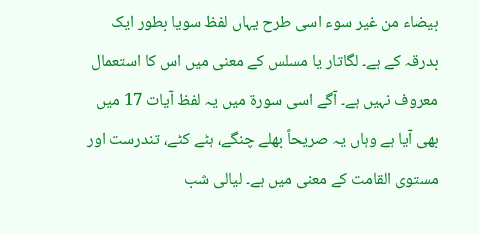بیضاء من غیر سوء اسی طرح یہاں لفظ سویا بطور ایک بدرقہ کے ہے۔ لگاتار یا مسلس کے معنی میں اس کا استعمال معروف نہیں ہے۔ آگے اسی سورة میں یہ لفظ آیات 17 میں بھی آیا ہے وہاں یہ صریحاً بھلے چنگے، ہٹے کٹے، تندرست اور مستوی القامت کے معنی میں ہے۔ لیالی شب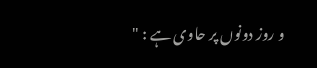و روز دونوں پر حاوی ہے : "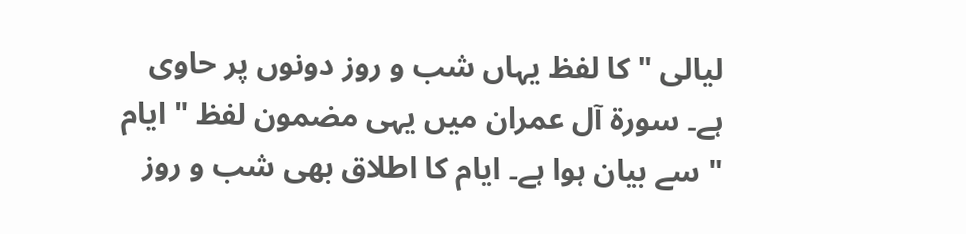لیالی " کا لفظ یہاں شب و روز دونوں پر حاوی ہے۔ سورة آل عمران میں یہی مضمون لفظ " ایام " سے بیان ہوا ہے۔ ایام کا اطلاق بھی شب و روز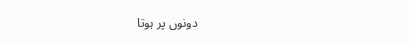دونوں پر ہوتا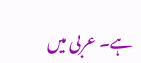ہے۔ عربی میں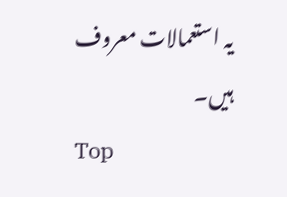یہ استعمالات معروف ہیں۔
Top